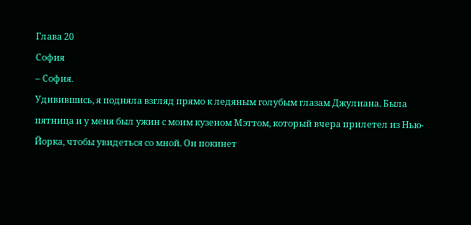Глава 20
София
– София.
Удивившись, я подняла взгляд прямо к ледяным голубым глазам Джулиана. Была пятница и у меня был ужин с моим кузеном Мэттом, который вчера прилетел из Нью-Йорка, чтобы увидеться со мной. Он покинет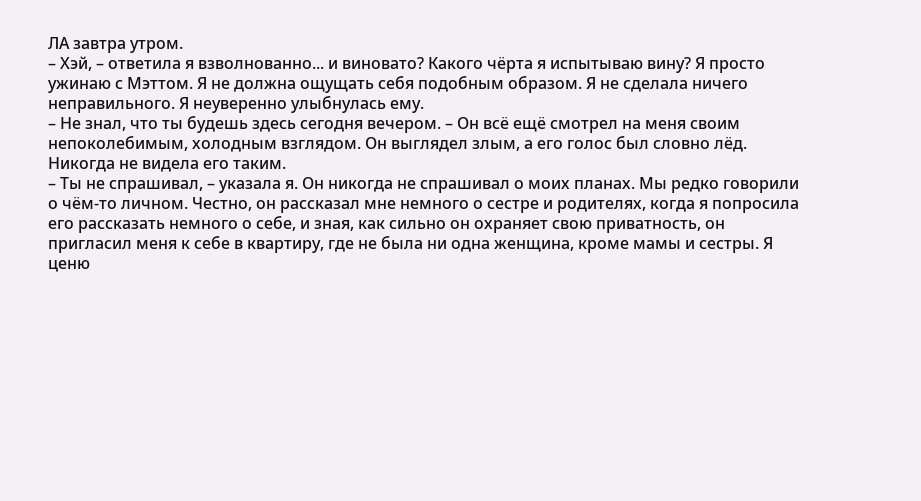ЛА завтра утром.
– Хэй, – ответила я взволнованно... и виновато? Какого чёрта я испытываю вину? Я просто ужинаю с Мэттом. Я не должна ощущать себя подобным образом. Я не сделала ничего неправильного. Я неуверенно улыбнулась ему.
– Не знал, что ты будешь здесь сегодня вечером. – Он всё ещё смотрел на меня своим непоколебимым, холодным взглядом. Он выглядел злым, а его голос был словно лёд. Никогда не видела его таким.
– Ты не спрашивал, – указала я. Он никогда не спрашивал о моих планах. Мы редко говорили о чём-то личном. Честно, он рассказал мне немного о сестре и родителях, когда я попросила его рассказать немного о себе, и зная, как сильно он охраняет свою приватность, он пригласил меня к себе в квартиру, где не была ни одна женщина, кроме мамы и сестры. Я ценю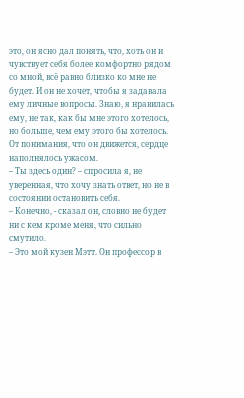это, он ясно дал понять, что, хоть он и чувствует себя более комфортно рядом со мной, всё равно близко ко мне не будет. И он не хочет, чтобы я задавала ему личные вопросы. Знаю, я нравилась ему, не так, как бы мне этого хотелось, но больше, чем ему этого бы хотелось.
От понимания, что он движется, сердце наполнялось ужасом.
– Ты здесь один? – спросила я, не уверенная, что хочу знать ответ, но не в состоянии остановить себя.
– Конечно, - сказал он, словно не будет ни с кем кроме меня, что сильно смутило.
– Это мой кузен Мэтт. Он профессор в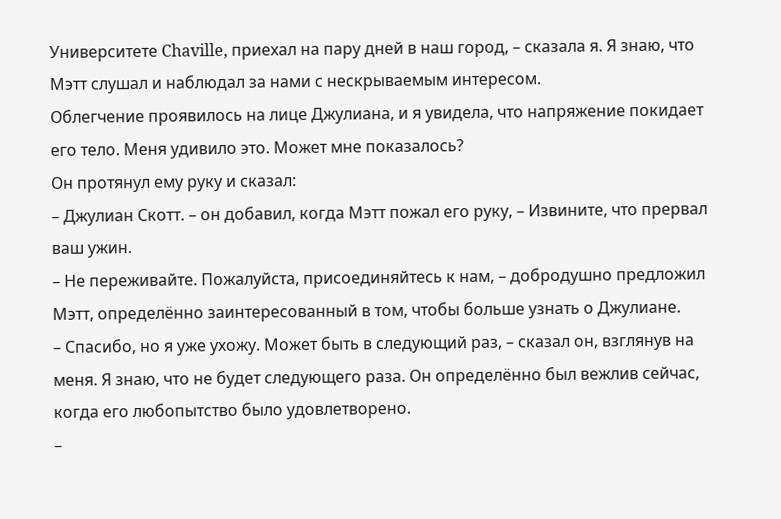Университете Chaville, приехал на пару дней в наш город, – сказала я. Я знаю, что Мэтт слушал и наблюдал за нами с нескрываемым интересом.
Облегчение проявилось на лице Джулиана, и я увидела, что напряжение покидает его тело. Меня удивило это. Может мне показалось?
Он протянул ему руку и сказал:
– Джулиан Скотт. – он добавил, когда Мэтт пожал его руку, – Извините, что прервал ваш ужин.
– Не переживайте. Пожалуйста, присоединяйтесь к нам, – добродушно предложил Мэтт, определённо заинтересованный в том, чтобы больше узнать о Джулиане.
– Спасибо, но я уже ухожу. Может быть в следующий раз, – сказал он, взглянув на меня. Я знаю, что не будет следующего раза. Он определённо был вежлив сейчас, когда его любопытство было удовлетворено.
–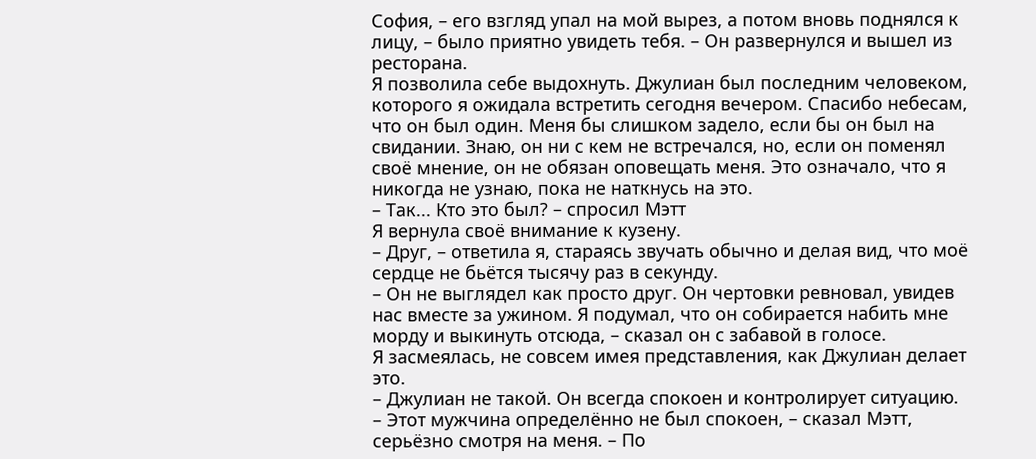София, – его взгляд упал на мой вырез, а потом вновь поднялся к лицу, – было приятно увидеть тебя. – Он развернулся и вышел из ресторана.
Я позволила себе выдохнуть. Джулиан был последним человеком, которого я ожидала встретить сегодня вечером. Спасибо небесам, что он был один. Меня бы слишком задело, если бы он был на свидании. Знаю, он ни с кем не встречался, но, если он поменял своё мнение, он не обязан оповещать меня. Это означало, что я никогда не узнаю, пока не наткнусь на это.
– Так... Кто это был? – спросил Мэтт
Я вернула своё внимание к кузену.
– Друг, – ответила я, стараясь звучать обычно и делая вид, что моё сердце не бьётся тысячу раз в секунду.
– Он не выглядел как просто друг. Он чертовки ревновал, увидев нас вместе за ужином. Я подумал, что он собирается набить мне морду и выкинуть отсюда, – сказал он с забавой в голосе.
Я засмеялась, не совсем имея представления, как Джулиан делает это.
– Джулиан не такой. Он всегда спокоен и контролирует ситуацию.
– Этот мужчина определённо не был спокоен, – сказал Мэтт, серьёзно смотря на меня. – По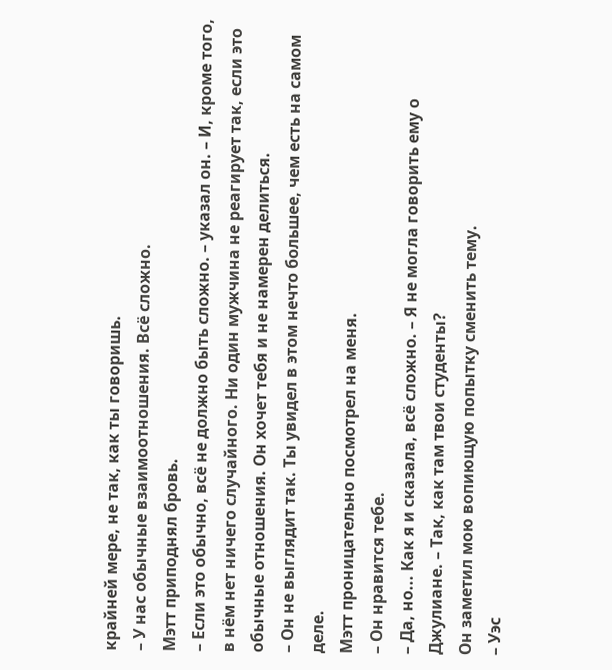крайней мере, не так, как ты говоришь.
– У нас обычные взаимоотношения. Всё сложно.
Мэтт приподнял бровь.
– Если это обычно, всё не должно быть сложно. – указал он. – И, кроме того, в нём нет ничего случайного. Ни один мужчина не реагирует так, если это обычные отношения. Он хочет тебя и не намерен делиться.
– Он не выглядит так. Ты увидел в этом нечто большее, чем есть на самом деле.
Мэтт проницательно посмотрел на меня.
– Он нравится тебе.
– Да, но... Как я и сказала, всё сложно. – Я не могла говорить ему о Джулиане. – Так, как там твои студенты?
Он заметил мою вопиющую попытку сменить тему.
– Уэс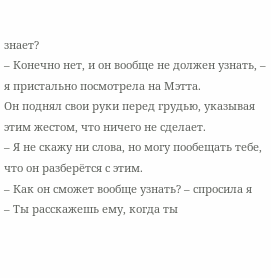знает?
– Конечно нет, и он вообще не должен узнать, – я пристально посмотрела на Мэтта.
Он поднял свои руки перед грудью, указывая этим жестом, что ничего не сделает.
– Я не скажу ни слова, но могу пообещать тебе, что он разберётся с этим.
– Как он сможет вообще узнать? – спросила я
– Ты расскажешь ему, когда ты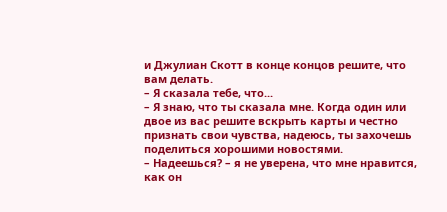и Джулиан Скотт в конце концов решите, что вам делать.
– Я сказала тебе, что...
– Я знаю, что ты сказала мне. Когда один или двое из вас решите вскрыть карты и честно признать свои чувства, надеюсь, ты захочешь поделиться хорошими новостями.
– Надеешься? – я не уверена, что мне нравится, как он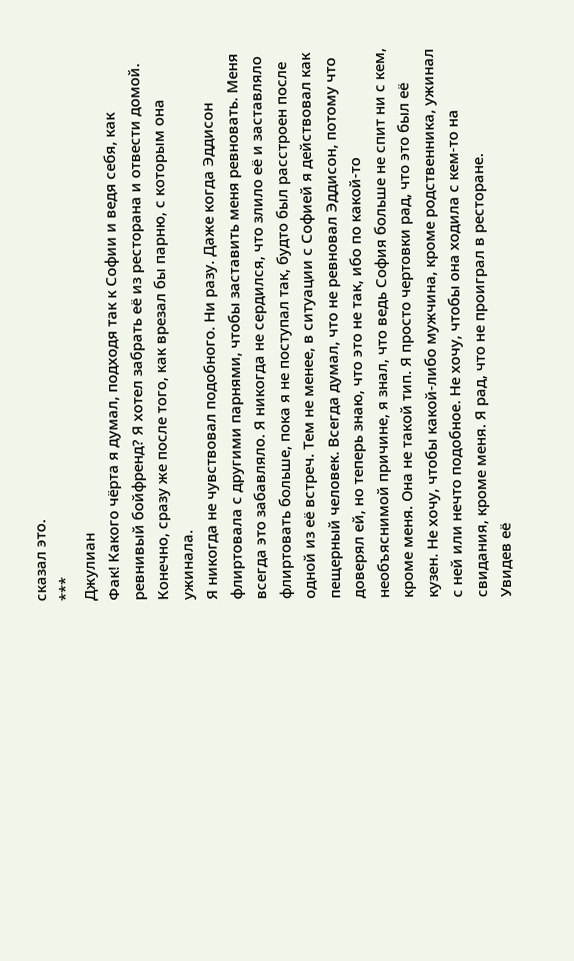сказал это.
***
Джулиан
Фак! Какого чёрта я думал, подходя так к Софии и ведя себя, как ревнивый бойфренд? Я хотел забрать её из ресторана и отвести домой. Конечно, сразу же после того, как врезал бы парню, с которым она ужинала.
Я никогда не чувствовал подобного. Ни разу. Даже когда Эддисон флиртовала с другими парнями, чтобы заставить меня ревновать. Меня всегда это забавляло. Я никогда не сердился, что злило её и заставляло флиртовать больше, пока я не поступал так, будто был расстроен после одной из её встреч. Тем не менее, в ситуации с Софией я действовал как пещерный человек. Всегда думал, что не ревновал Эддисон, потому что доверял ей, но теперь знаю, что это не так, ибо по какой-то необъяснимой причине, я знал, что ведь София больше не спит ни с кем, кроме меня. Она не такой тип. Я просто чертовки рад, что это был её кузен. Не хочу, чтобы какой-либо мужчина, кроме родственника, ужинал с ней или нечто подобное. Не хочу, чтобы она ходила с кем-то на свидания, кроме меня. Я рад, что не проиграл в ресторане.
Увидев её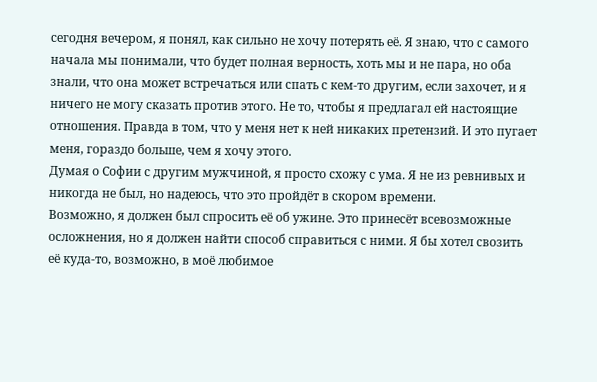сегодня вечером, я понял, как сильно не хочу потерять её. Я знаю, что с самого начала мы понимали, что будет полная верность, хоть мы и не пара, но оба знали, что она может встречаться или спать с кем-то другим, если захочет, и я ничего не могу сказать против этого. Не то, чтобы я предлагал ей настоящие отношения. Правда в том, что у меня нет к ней никаких претензий. И это пугает меня, гораздо больше, чем я хочу этого.
Думая о Софии с другим мужчиной, я просто схожу с ума. Я не из ревнивых и никогда не был, но надеюсь, что это пройдёт в скором времени.
Возможно, я должен был спросить её об ужине. Это принесёт всевозможные осложнения, но я должен найти способ справиться с ними. Я бы хотел свозить её куда-то, возможно, в моё любимое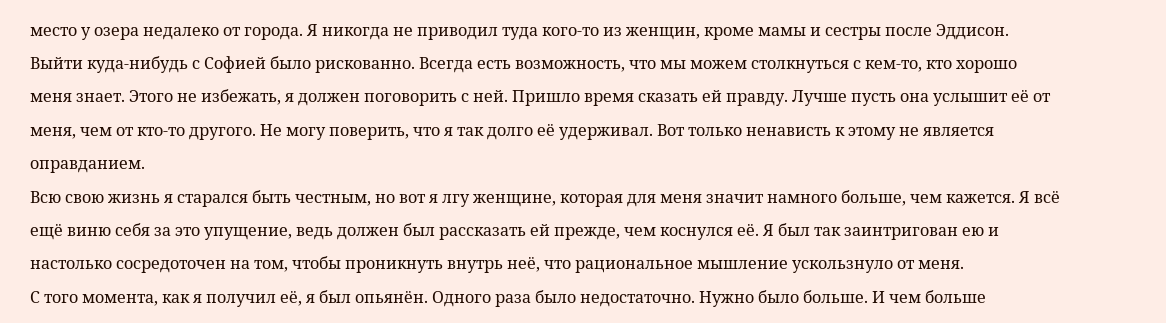место у озера недалеко от города. Я никогда не приводил туда кого-то из женщин, кроме мамы и сестры после Эддисон.
Выйти куда-нибудь с Софией было рискованно. Всегда есть возможность, что мы можем столкнуться с кем-то, кто хорошо меня знает. Этого не избежать, я должен поговорить с ней. Пришло время сказать ей правду. Лучше пусть она услышит её от меня, чем от кто-то другого. Не могу поверить, что я так долго её удерживал. Вот только ненависть к этому не является оправданием.
Всю свою жизнь я старался быть честным, но вот я лгу женщине, которая для меня значит намного больше, чем кажется. Я всё ещё виню себя за это упущение, ведь должен был рассказать ей прежде, чем коснулся её. Я был так заинтригован ею и настолько сосредоточен на том, чтобы проникнуть внутрь неё, что рациональное мышление ускользнуло от меня.
С того момента, как я получил её, я был опьянён. Одного раза было недостаточно. Нужно было больше. И чем больше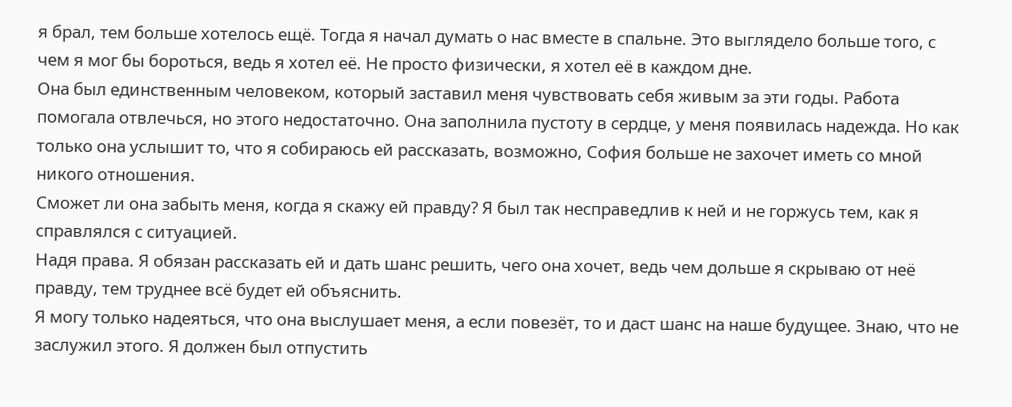я брал, тем больше хотелось ещё. Тогда я начал думать о нас вместе в спальне. Это выглядело больше того, с чем я мог бы бороться, ведь я хотел её. Не просто физически, я хотел её в каждом дне.
Она был единственным человеком, который заставил меня чувствовать себя живым за эти годы. Работа помогала отвлечься, но этого недостаточно. Она заполнила пустоту в сердце, у меня появилась надежда. Но как только она услышит то, что я собираюсь ей рассказать, возможно, София больше не захочет иметь со мной никого отношения.
Сможет ли она забыть меня, когда я скажу ей правду? Я был так несправедлив к ней и не горжусь тем, как я справлялся с ситуацией.
Надя права. Я обязан рассказать ей и дать шанс решить, чего она хочет, ведь чем дольше я скрываю от неё правду, тем труднее всё будет ей объяснить.
Я могу только надеяться, что она выслушает меня, а если повезёт, то и даст шанс на наше будущее. Знаю, что не заслужил этого. Я должен был отпустить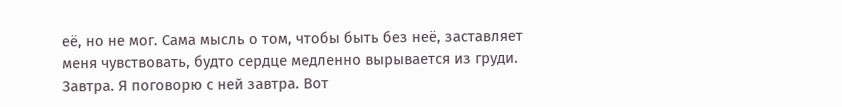её, но не мог. Сама мысль о том, чтобы быть без неё, заставляет меня чувствовать, будто сердце медленно вырывается из груди.
Завтра. Я поговорю с ней завтра. Вот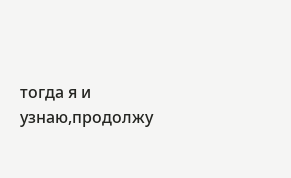тогда я и узнаю,продолжу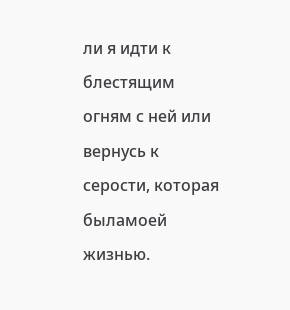ли я идти к блестящим огням с ней или вернусь к серости, которая быламоей жизнью.